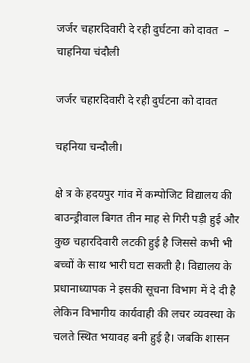जर्जर चहारदिवारी दे रही दुर्घटना को दावत  – चाहनिया चंदौली

जर्जर चहारदिवारी दे रही दुर्घटना को दावत

चहनिया चन्दौली।

क्षे त्र के हदयपुर गांव में कम्पोजिट विद्यालय की बाउन्ड्रीवाल बिगत तीन माह से गिरी पड़ी हुई और कुछ चहारदिवारी लटकी हुई है जिससे कभी भी बच्चों के साथ भारी घटा सकती है। विद्यालय के प्रधानाध्यापक ने इसकी सूचना विभाग में दे दी है लेकिन विभागीय कार्यवाही की लचर व्यवस्था के चलते स्थित भयावह बनी हुई है। जबकि शासन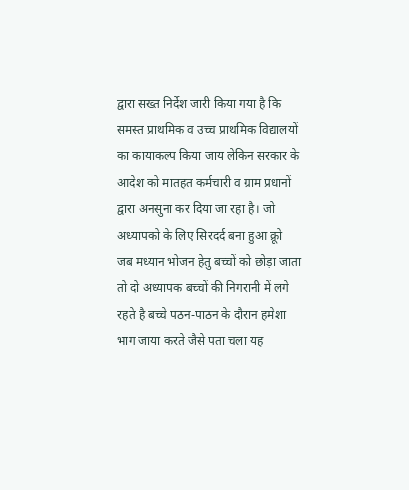द्वारा सख्त निर्देश जारी किया गया है कि समस्त प्राथमिक व उच्च प्राथमिक विद्यालयों का कायाकल्प किया जाय लेकिन सरकार के आदेश को मातहत कर्मचारी व ग्राम प्रधानों द्वारा अनसुना कर दिया जा रहा है। जो अध्यापको के लिए सिरदर्द बना हुआ क्रूो जब मध्यान भोजन हेतु बच्चों को छोड़ा जाता तो दो अध्यापक बच्चों की निगरानी में लगे रहते है बच्चे पठन-पाठन के दौरान हमेशा भाग जाया करते जैसे पता चला यह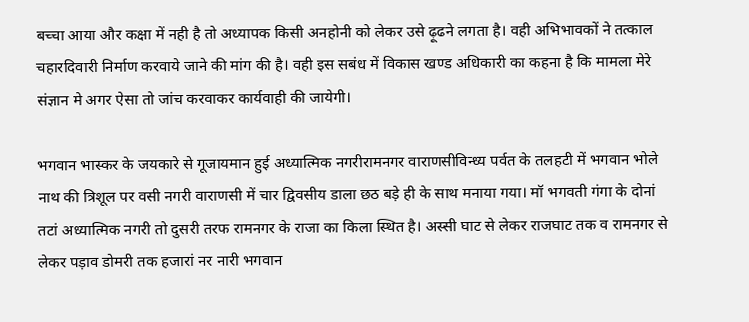बच्चा आया और कक्षा में नही है तो अध्यापक किसी अनहोनी को लेकर उसे ढ़ूढने लगता है। वही अभिभावकों ने तत्काल चहारदिवारी निर्माण करवाये जाने की मांग की है। वही इस सबंध में विकास खण्ड अधिकारी का कहना है कि मामला मेरे संज्ञान मे अगर ऐसा तो जांच करवाकर कार्यवाही की जायेगी।

भगवान भास्कर के जयकारे से गूजायमान हुई अध्यात्मिक नगरीरामनगर वाराणसीविन्ध्य पर्वत के तलहटी में भगवान भोले नाथ की त्रिशूल पर वसी नगरी वाराणसी में चार द्विवसीय डाला छठ बड़े ही के साथ मनाया गया। मॉ भगवती गंगा के दोनां तटां अध्यात्मिक नगरी तो दुसरी तरफ रामनगर के राजा का किला स्थित है। अस्सी घाट से लेकर राजघाट तक व रामनगर से लेकर पड़ाव डोमरी तक हजारां नर नारी भगवान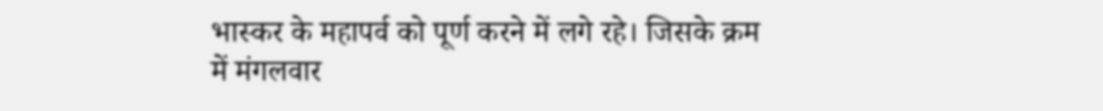भास्कर के महापर्व को पूर्ण करने में लगे रहे। जिसके क्रम में मंगलवार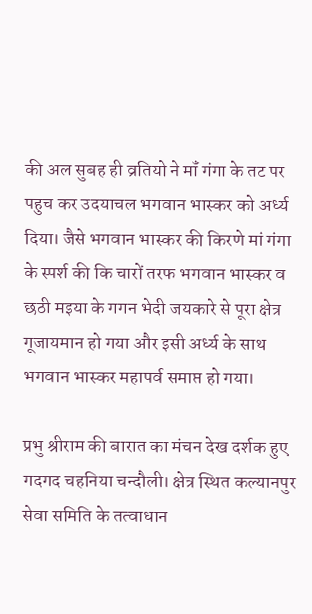की अल सुबह ही व्रतियो ने मॉं गंगा के तट पर पहुच कर उदयाचल भगवान भास्कर को अर्ध्य दिया। जैसे भगवान भास्कर की किरणे मां गंगा के स्पर्श की कि चारों तरफ भगवान भास्कर व छठी मइया के गगन भेदी जयकारे से पूरा क्षेत्र गूजायमान हो गया और इसी अर्ध्य के साथ भगवान भास्कर महापर्व समाप्त हो गया।

प्रभु श्रीराम की बारात का मंचन देख दर्शक हुए गदगद चहनिया चन्दौली। क्षेत्र स्थित कल्यानपुर सेवा समिति के तत्वाधान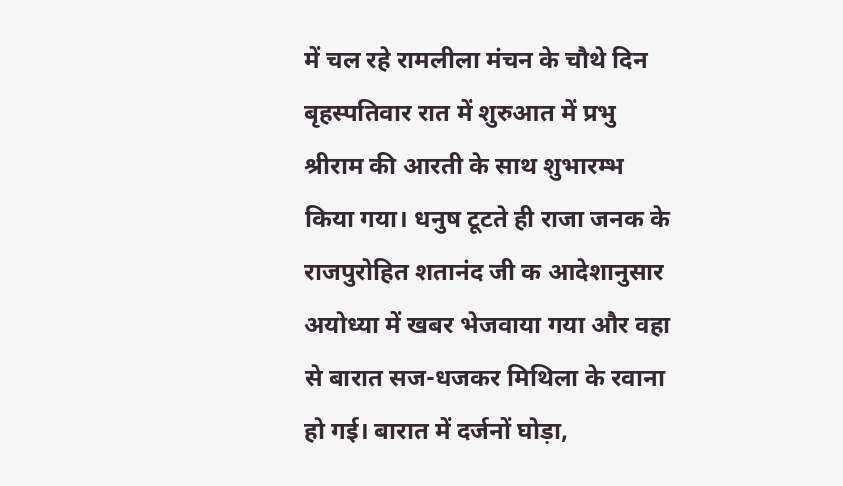में चल रहे रामलीला मंचन के चौथे दिन बृहस्पतिवार रात में शुरुआत में प्रभु श्रीराम की आरती के साथ शुभारम्भ किया गया। धनुष टूटते ही राजा जनक के राजपुरोहित शतानंद जी क आदेशानुसार अयोध्या में खबर भेजवाया गया और वहा से बारात सज-धजकर मिथिला के रवाना हो गई। बारात में दर्जनों घोड़ा,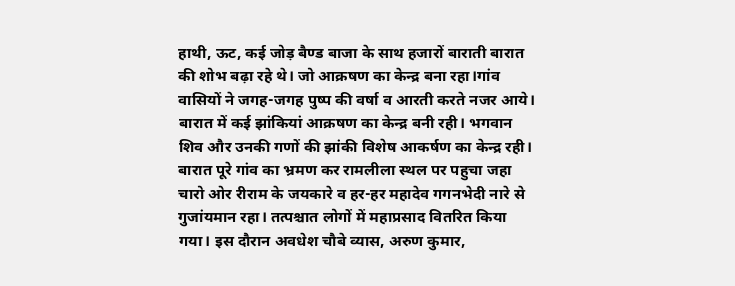हाथी, ऊट, कई जोड़ बैण्ड बाजा के साथ हजारों बाराती बारात की शोभ बढ़ा रहे थे। जो आक्रषण का केन्द्र बना रहा।गांव वासियों ने जगह-जगह पुष्प की वर्षा व आरती करते नजर आये। बारात में कई झांकियां आक्रषण का केन्द्र बनी रही। भगवान शिव और उनकी गणों की झांकी विशेष आकर्षण का केन्द्र रही। बारात पूरे गांव का भ्रमण कर रामलीला स्थल पर पहुचा जहा चारो ओर रीराम के जयकारे व हर-हर महादेव गगनभेदी नारे से गुजांयमान रहा। तत्पश्चात लोगों में महाप्रसाद वितरित किया गया। इस दौरान अवधेश चौबे व्यास, अरुण कुमार,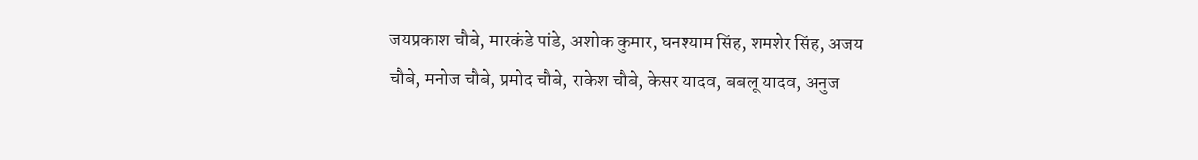जयप्रकाश चौबे, मारकंडे पांडे, अशोक कुमार, घनश्याम सिंह, शमशेर सिंह, अजय चौबे, मनोज चौबे, प्रमोद चौबे, राकेश चौबे, केसर यादव, बबलू यादव, अनुज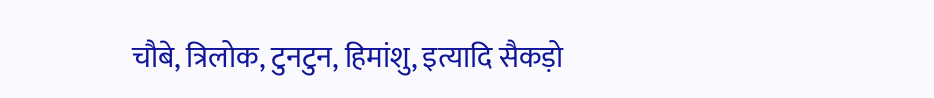चौबे, त्रिलोक, टुनटुन, हिमांशु, इत्यादि सैकड़ो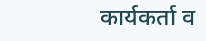कार्यकर्ता व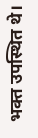भक्त उपस्थित थे।